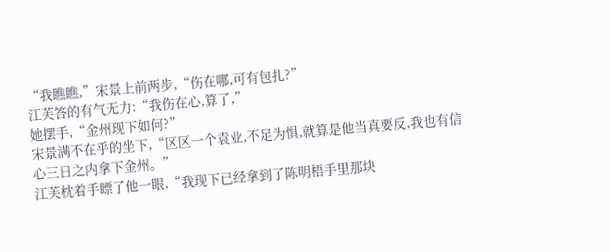“我瞧瞧,”宋景上前两步,“伤在哪,可有包扎?”
江芙答的有气无力:“我伤在心,算了,”
她摆手,“金州现下如何?”
宋景满不在乎的坐下,“区区一个袁业,不足为惧,就算是他当真要反,我也有信心三日之内拿下金州。”
江芙枕着手瞟了他一眼,“我现下已经拿到了陈明梧手里那块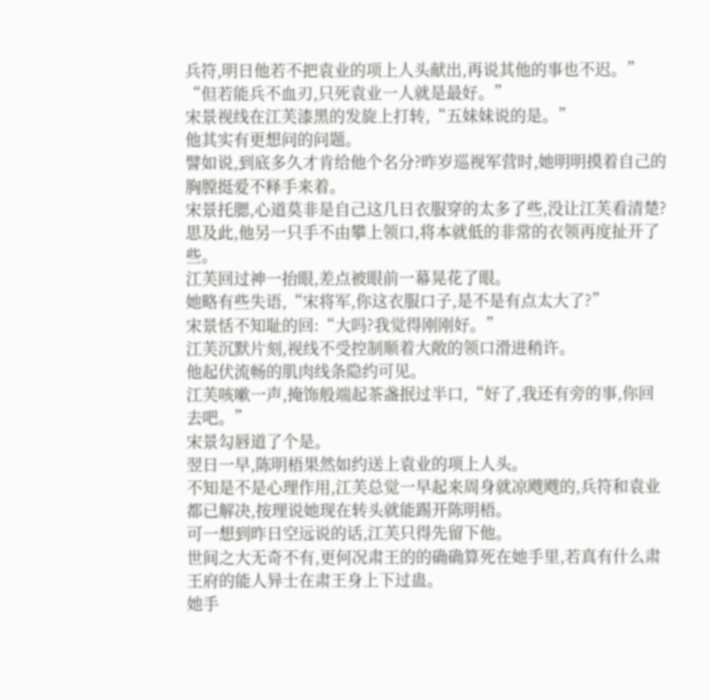兵符,明日他若不把袁业的项上人头献出,再说其他的事也不迟。”
“但若能兵不血刃,只死袁业一人就是最好。”
宋景视线在江芙漆黑的发旋上打转,“五妹妹说的是。”
他其实有更想问的问题。
譬如说,到底多久才肯给他个名分?昨岁巡视军营时,她明明摸着自己的胸膛挺爱不释手来着。
宋景托腮,心道莫非是自己这几日衣服穿的太多了些,没让江芙看清楚?
思及此,他另一只手不由攀上领口,将本就低的非常的衣领再度扯开了些。
江芙回过神一抬眼,差点被眼前一幕晃花了眼。
她略有些失语,“宋将军,你这衣服口子,是不是有点太大了?”
宋景恬不知耻的回:“大吗?我觉得刚刚好。”
江芙沉默片刻,视线不受控制顺着大敞的领口滑进稍许。
他起伏流畅的肌肉线条隐约可见。
江芙咳嗽一声,掩饰般端起茶盏抿过半口,“好了,我还有旁的事,你回去吧。”
宋景勾唇道了个是。
翌日一早,陈明梧果然如约送上袁业的项上人头。
不知是不是心理作用,江芙总觉一早起来周身就凉飕飕的,兵符和袁业都已解决,按理说她现在转头就能踢开陈明梧。
可一想到昨日空远说的话,江芙只得先留下他。
世间之大无奇不有,更何况肃王的的确确算死在她手里,若真有什么肃王府的能人异士在肃王身上下过蛊。
她手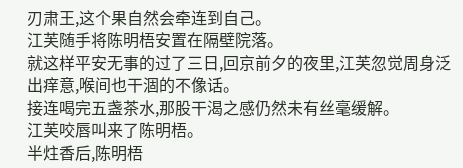刃肃王,这个果自然会牵连到自己。
江芙随手将陈明梧安置在隔壁院落。
就这样平安无事的过了三日,回京前夕的夜里,江芙忽觉周身泛出痒意,喉间也干涸的不像话。
接连喝完五盏茶水,那股干渴之感仍然未有丝毫缓解。
江芙咬唇叫来了陈明梧。
半炷香后,陈明梧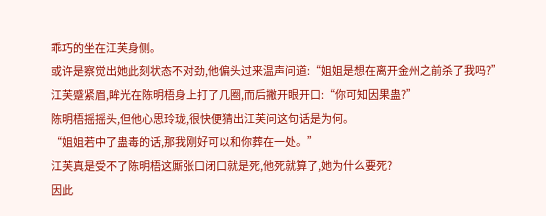乖巧的坐在江芙身侧。
或许是察觉出她此刻状态不对劲,他偏头过来温声问道:“姐姐是想在离开金州之前杀了我吗?”
江芙蹙紧眉,眸光在陈明梧身上打了几圈,而后撇开眼开口:“你可知因果蛊?”
陈明梧摇摇头,但他心思玲珑,很快便猜出江芙问这句话是为何。
“姐姐若中了蛊毒的话,那我刚好可以和你葬在一处。”
江芙真是受不了陈明梧这厮张口闭口就是死,他死就算了,她为什么要死?
因此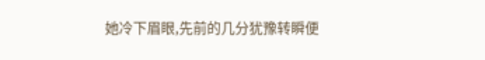她冷下眉眼,先前的几分犹豫转瞬便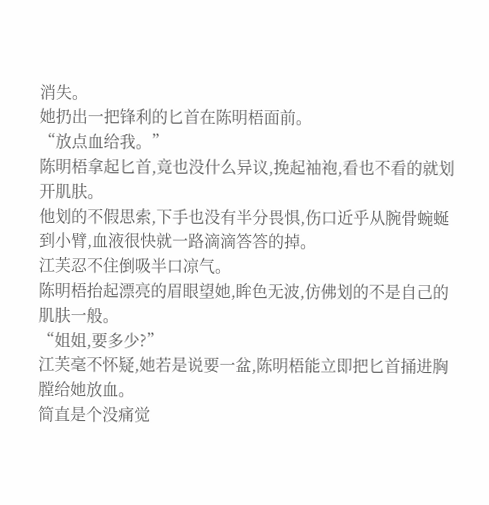消失。
她扔出一把锋利的匕首在陈明梧面前。
“放点血给我。”
陈明梧拿起匕首,竟也没什么异议,挽起袖袍,看也不看的就划开肌肤。
他划的不假思索,下手也没有半分畏惧,伤口近乎从腕骨蜿蜒到小臂,血液很快就一路滴滴答答的掉。
江芙忍不住倒吸半口凉气。
陈明梧抬起漂亮的眉眼望她,眸色无波,仿佛划的不是自己的肌肤一般。
“姐姐,要多少?”
江芙毫不怀疑,她若是说要一盆,陈明梧能立即把匕首捅进胸膛给她放血。
简直是个没痛觉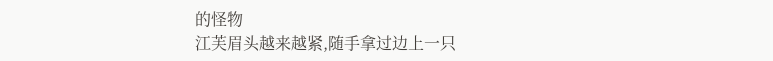的怪物
江芙眉头越来越紧,随手拿过边上一只